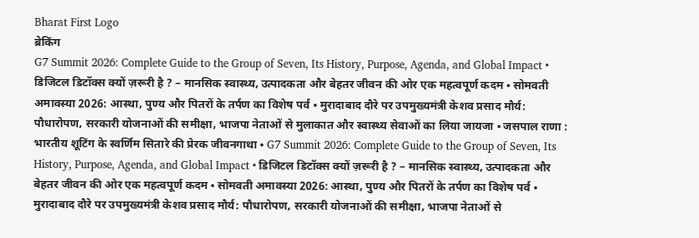Bharat First Logo
ब्रेकिंग
G7 Summit 2026: Complete Guide to the Group of Seven, Its History, Purpose, Agenda, and Global Impact • डिजिटल डिटॉक्स क्यों ज़रूरी है ? – मानसिक स्वास्थ्य, उत्पादकता और बेहतर जीवन की ओर एक महत्वपूर्ण कदम • सोमवती अमावस्या 2026: आस्था, पुण्य और पितरों के तर्पण का विशेष पर्व • मुरादाबाद दौरे पर उपमुख्यमंत्री केशव प्रसाद मौर्य: पौधारोपण, सरकारी योजनाओं की समीक्षा, भाजपा नेताओं से मुलाकात और स्वास्थ्य सेवाओं का लिया जायजा • जसपाल राणा : भारतीय शूटिंग के स्वर्णिम सितारे की प्रेरक जीवनगाथा • G7 Summit 2026: Complete Guide to the Group of Seven, Its History, Purpose, Agenda, and Global Impact • डिजिटल डिटॉक्स क्यों ज़रूरी है ? – मानसिक स्वास्थ्य, उत्पादकता और बेहतर जीवन की ओर एक महत्वपूर्ण कदम • सोमवती अमावस्या 2026: आस्था, पुण्य और पितरों के तर्पण का विशेष पर्व • मुरादाबाद दौरे पर उपमुख्यमंत्री केशव प्रसाद मौर्य: पौधारोपण, सरकारी योजनाओं की समीक्षा, भाजपा नेताओं से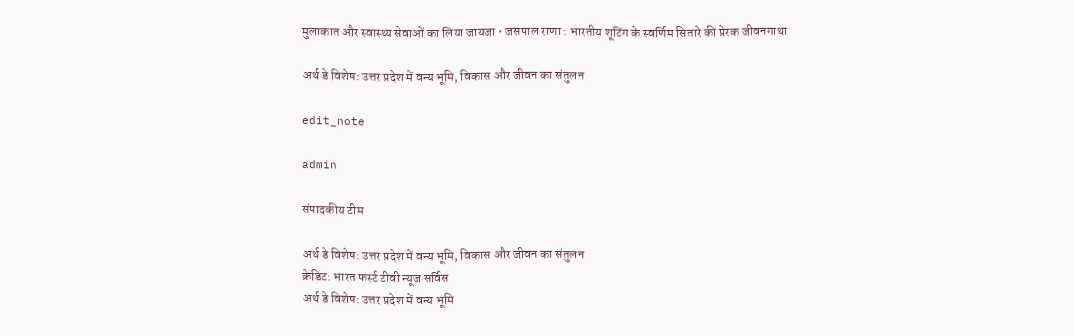मुलाकात और स्वास्थ्य सेवाओं का लिया जायजा • जसपाल राणा : भारतीय शूटिंग के स्वर्णिम सितारे की प्रेरक जीवनगाथा

अर्थ डे विशेष: उत्तर प्रदेश में वन्य भूमि, विकास और जीवन का संतुलन

edit_note

admin

संपादकीय टीम

अर्थ डे विशेष: उत्तर प्रदेश में वन्य भूमि, विकास और जीवन का संतुलन
क्रेडिट: भारत फर्स्ट टीवी न्यूज सर्विस
अर्थ डे विशेष: उत्तर प्रदेश में वन्य भूमि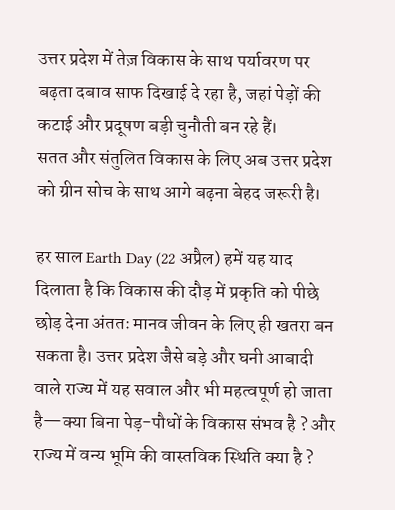उत्तर प्रदेश में तेज़ विकास के साथ पर्यावरण पर बढ़ता दबाव साफ दिखाई दे रहा है, जहां पेड़ों की कटाई और प्रदूषण बड़ी चुनौती बन रहे हैं।
सतत और संतुलित विकास के लिए अब उत्तर प्रदेश को ग्रीन सोच के साथ आगे बढ़ना बेहद जरूरी है।

हर साल Earth Day (22 अप्रैल) हमें यह याद दिलाता है कि विकास की दौड़ में प्रकृति को पीछे छोड़ देना अंततः मानव जीवन के लिए ही खतरा बन सकता है। उत्तर प्रदेश जैसे बड़े और घनी आबादी वाले राज्य में यह सवाल और भी महत्वपूर्ण हो जाता है—क्या बिना पेड़-पौधों के विकास संभव है ? और राज्य में वन्य भूमि की वास्तविक स्थिति क्या है ?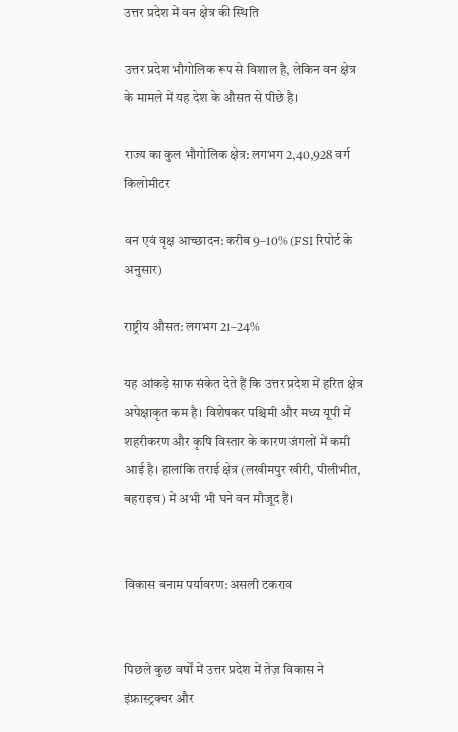उत्तर प्रदेश में वन क्षेत्र की स्थिति

उत्तर प्रदेश भौगोलिक रूप से विशाल है, लेकिन वन क्षेत्र के मामले में यह देश के औसत से पीछे है।

राज्य का कुल भौगोलिक क्षेत्र: लगभग 2,40,928 वर्ग किलोमीटर

वन एवं वृक्ष आच्छादन: करीब 9–10% (FSI रिपोर्ट के अनुसार)

राष्ट्रीय औसत: लगभग 21–24%

यह आंकड़े साफ संकेत देते हैं कि उत्तर प्रदेश में हरित क्षेत्र अपेक्षाकृत कम है। विशेषकर पश्चिमी और मध्य यूपी में शहरीकरण और कृषि विस्तार के कारण जंगलों में कमी आई है। हालांकि तराई क्षेत्र (लखीमपुर खीरी, पीलीभीत, बहराइच) में अभी भी घने वन मौजूद हैं।


विकास बनाम पर्यावरण: असली टकराव


पिछले कुछ वर्षों में उत्तर प्रदेश में तेज़ विकास ने इंफ्रास्ट्रक्चर और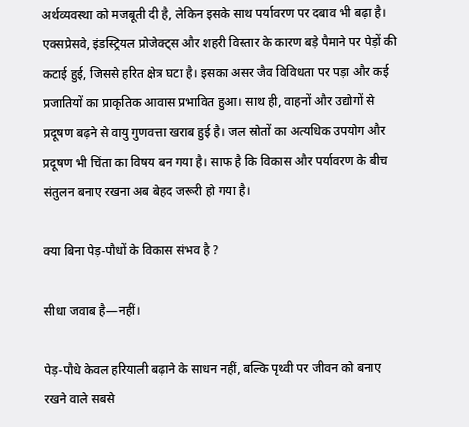अर्थव्यवस्था को मजबूती दी है, लेकिन इसके साथ पर्यावरण पर दबाव भी बढ़ा है। एक्सप्रेसवे, इंडस्ट्रियल प्रोजेक्ट्स और शहरी विस्तार के कारण बड़े पैमाने पर पेड़ों की कटाई हुई, जिससे हरित क्षेत्र घटा है। इसका असर जैव विविधता पर पड़ा और कई प्रजातियों का प्राकृतिक आवास प्रभावित हुआ। साथ ही, वाहनों और उद्योगों से प्रदूषण बढ़ने से वायु गुणवत्ता खराब हुई है। जल स्रोतों का अत्यधिक उपयोग और प्रदूषण भी चिंता का विषय बन गया है। साफ है कि विकास और पर्यावरण के बीच संतुलन बनाए रखना अब बेहद जरूरी हो गया है।

क्या बिना पेड़-पौधों के विकास संभव है ?

सीधा जवाब है—नहीं।

पेड़-पौधे केवल हरियाली बढ़ाने के साधन नहीं, बल्कि पृथ्वी पर जीवन को बनाए रखने वाले सबसे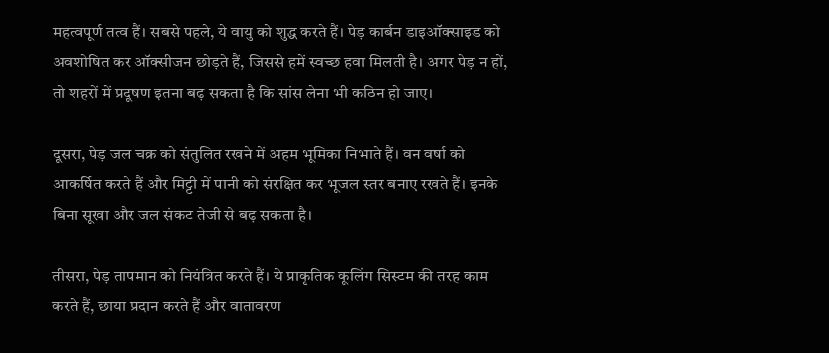महत्वपूर्ण तत्व हैं। सबसे पहले, ये वायु को शुद्ध करते हैं। पेड़ कार्बन डाइऑक्साइड को अवशोषित कर ऑक्सीजन छोड़ते हैं, जिससे हमें स्वच्छ हवा मिलती है। अगर पेड़ न हों, तो शहरों में प्रदूषण इतना बढ़ सकता है कि सांस लेना भी कठिन हो जाए।

दूसरा, पेड़ जल चक्र को संतुलित रखने में अहम भूमिका निभाते हैं। वन वर्षा को आकर्षित करते हैं और मिट्टी में पानी को संरक्षित कर भूजल स्तर बनाए रखते हैं। इनके बिना सूखा और जल संकट तेजी से बढ़ सकता है।

तीसरा, पेड़ तापमान को नियंत्रित करते हैं। ये प्राकृतिक कूलिंग सिस्टम की तरह काम करते हैं, छाया प्रदान करते हैं और वातावरण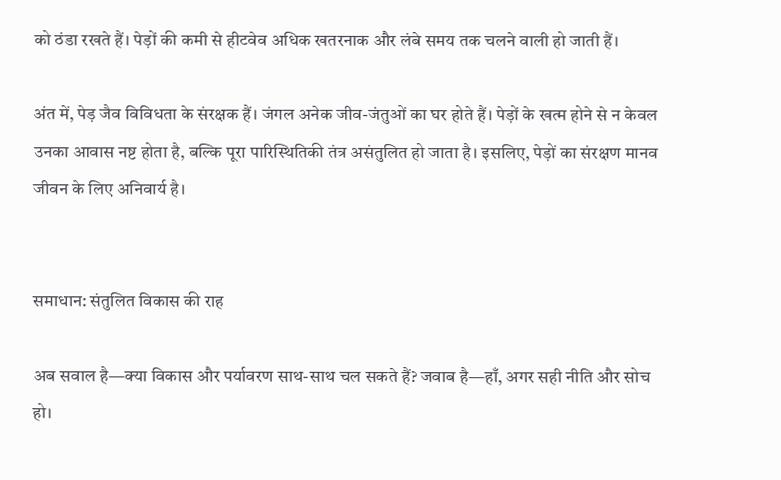को ठंडा रखते हैं। पेड़ों की कमी से हीटवेव अधिक खतरनाक और लंबे समय तक चलने वाली हो जाती हैं।

अंत में, पेड़ जैव विविधता के संरक्षक हैं। जंगल अनेक जीव-जंतुओं का घर होते हैं। पेड़ों के खत्म होने से न केवल उनका आवास नष्ट होता है, बल्कि पूरा पारिस्थितिकी तंत्र असंतुलित हो जाता है। इसलिए, पेड़ों का संरक्षण मानव जीवन के लिए अनिवार्य है।


समाधान: संतुलित विकास की राह

अब सवाल है—क्या विकास और पर्यावरण साथ-साथ चल सकते हैं? जवाब है—हाँ, अगर सही नीति और सोच हो।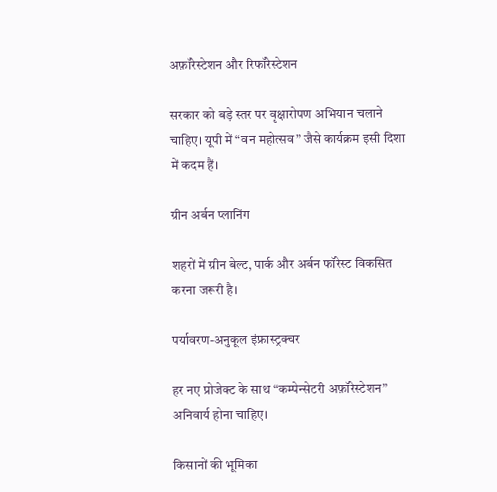अफ़ॉरेस्टेशन और रिफॉरेस्टेशन

सरकार को बड़े स्तर पर वृक्षारोपण अभियान चलाने चाहिए। यूपी में “वन महोत्सव” जैसे कार्यक्रम इसी दिशा में कदम हैं।

ग्रीन अर्बन प्लानिंग

शहरों में ग्रीन बेल्ट, पार्क और अर्बन फॉरेस्ट विकसित करना जरूरी है।

पर्यावरण-अनुकूल इंफ्रास्ट्रक्चर

हर नए प्रोजेक्ट के साथ “कम्पेन्सेटरी अफ़ॉरेस्टेशन” अनिवार्य होना चाहिए।

किसानों की भूमिका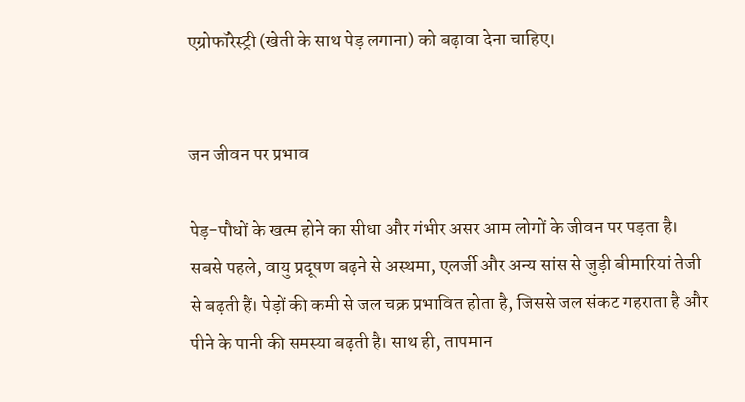एग्रोफॉरेस्ट्री (खेती के साथ पेड़ लगाना) को बढ़ावा देना चाहिए।


जन जीवन पर प्रभाव

पेड़-पौधों के खत्म होने का सीधा और गंभीर असर आम लोगों के जीवन पर पड़ता है। सबसे पहले, वायु प्रदूषण बढ़ने से अस्थमा, एलर्जी और अन्य सांस से जुड़ी बीमारियां तेजी से बढ़ती हैं। पेड़ों की कमी से जल चक्र प्रभावित होता है, जिससे जल संकट गहराता है और पीने के पानी की समस्या बढ़ती है। साथ ही, तापमान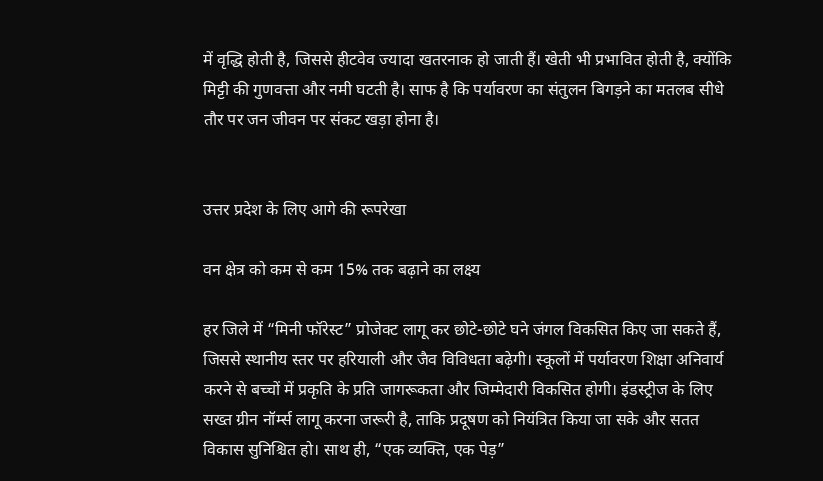में वृद्धि होती है, जिससे हीटवेव ज्यादा खतरनाक हो जाती हैं। खेती भी प्रभावित होती है, क्योंकि मिट्टी की गुणवत्ता और नमी घटती है। साफ है कि पर्यावरण का संतुलन बिगड़ने का मतलब सीधे तौर पर जन जीवन पर संकट खड़ा होना है।


उत्तर प्रदेश के लिए आगे की रूपरेखा

वन क्षेत्र को कम से कम 15% तक बढ़ाने का लक्ष्य

हर जिले में “मिनी फॉरेस्ट” प्रोजेक्ट लागू कर छोटे-छोटे घने जंगल विकसित किए जा सकते हैं, जिससे स्थानीय स्तर पर हरियाली और जैव विविधता बढ़ेगी। स्कूलों में पर्यावरण शिक्षा अनिवार्य करने से बच्चों में प्रकृति के प्रति जागरूकता और जिम्मेदारी विकसित होगी। इंडस्ट्रीज के लिए सख्त ग्रीन नॉर्म्स लागू करना जरूरी है, ताकि प्रदूषण को नियंत्रित किया जा सके और सतत विकास सुनिश्चित हो। साथ ही, “एक व्यक्ति, एक पेड़”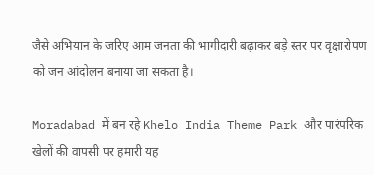जैसे अभियान के जरिए आम जनता की भागीदारी बढ़ाकर बड़े स्तर पर वृक्षारोपण को जन आंदोलन बनाया जा सकता है।

Moradabad में बन रहे Khelo India Theme Park और पारंपरिक खेलों की वापसी पर हमारी यह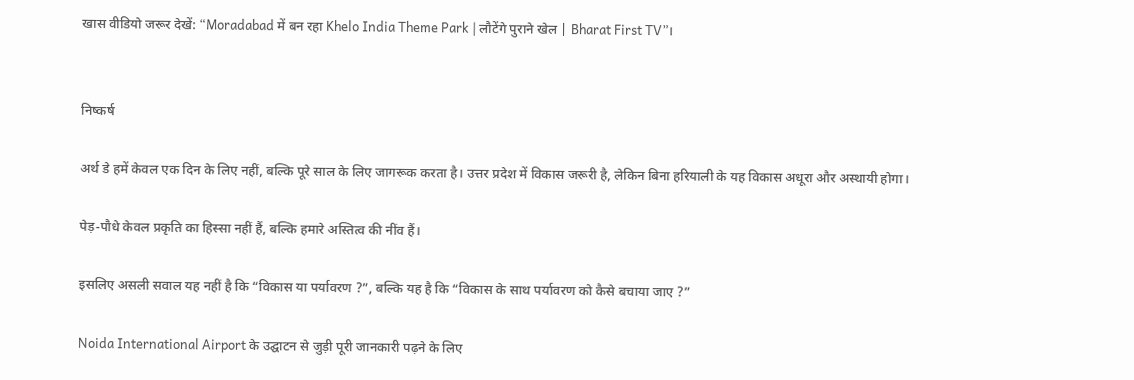खास वीडियो जरूर देखें: “Moradabad में बन रहा Khelo India Theme Park | लौटेंगे पुराने खेल | Bharat First TV”।


निष्कर्ष

अर्थ डे हमें केवल एक दिन के लिए नहीं, बल्कि पूरे साल के लिए जागरूक करता है। उत्तर प्रदेश में विकास जरूरी है, लेकिन बिना हरियाली के यह विकास अधूरा और अस्थायी होगा।

पेड़-पौधे केवल प्रकृति का हिस्सा नहीं हैं, बल्कि हमारे अस्तित्व की नींव हैं।

इसलिए असली सवाल यह नहीं है कि “विकास या पर्यावरण ?”, बल्कि यह है कि “विकास के साथ पर्यावरण को कैसे बचाया जाए ?”

Noida International Airport के उद्घाटन से जुड़ी पूरी जानकारी पढ़ने के लिए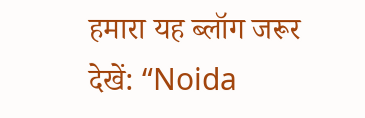हमारा यह ब्लॉग जरूर देखें: “Noida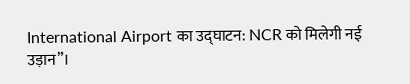International Airport का उद्घाटन: NCR को मिलेगी नई उड़ान”।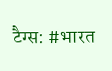टैग्स: #भारत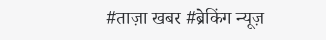#ताज़ा खबर #ब्रेकिंग न्यूज़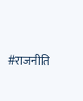#राजनीति